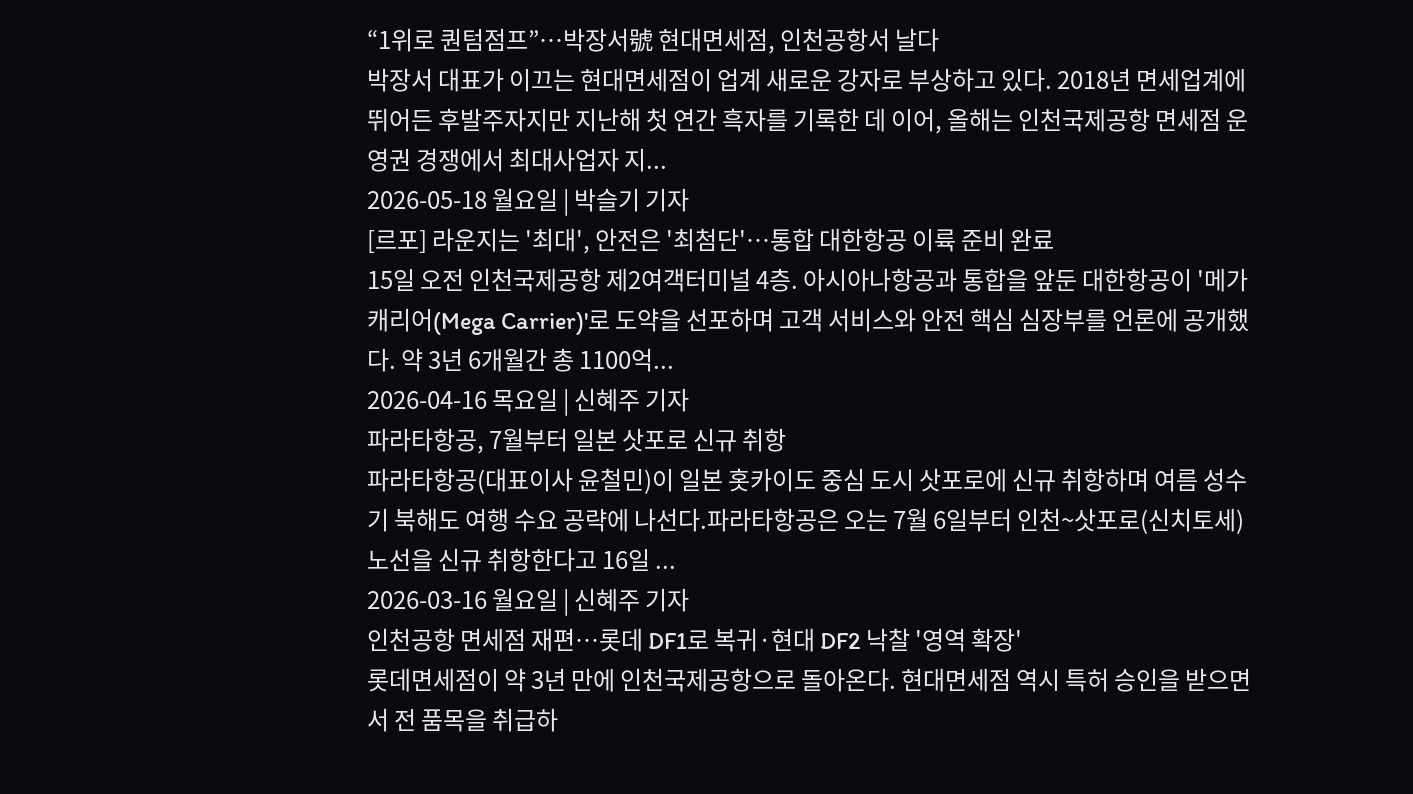“1위로 퀀텀점프”…박장서號 현대면세점, 인천공항서 날다
박장서 대표가 이끄는 현대면세점이 업계 새로운 강자로 부상하고 있다. 2018년 면세업계에 뛰어든 후발주자지만 지난해 첫 연간 흑자를 기록한 데 이어, 올해는 인천국제공항 면세점 운영권 경쟁에서 최대사업자 지...
2026-05-18 월요일 | 박슬기 기자
[르포] 라운지는 '최대', 안전은 '최첨단'…통합 대한항공 이륙 준비 완료
15일 오전 인천국제공항 제2여객터미널 4층. 아시아나항공과 통합을 앞둔 대한항공이 '메가 캐리어(Mega Carrier)'로 도약을 선포하며 고객 서비스와 안전 핵심 심장부를 언론에 공개했다. 약 3년 6개월간 총 1100억...
2026-04-16 목요일 | 신혜주 기자
파라타항공, 7월부터 일본 삿포로 신규 취항
파라타항공(대표이사 윤철민)이 일본 홋카이도 중심 도시 삿포로에 신규 취항하며 여름 성수기 북해도 여행 수요 공략에 나선다.파라타항공은 오는 7월 6일부터 인천~삿포로(신치토세) 노선을 신규 취항한다고 16일 ...
2026-03-16 월요일 | 신혜주 기자
인천공항 면세점 재편…롯데 DF1로 복귀·현대 DF2 낙찰 '영역 확장'
롯데면세점이 약 3년 만에 인천국제공항으로 돌아온다. 현대면세점 역시 특허 승인을 받으면서 전 품목을 취급하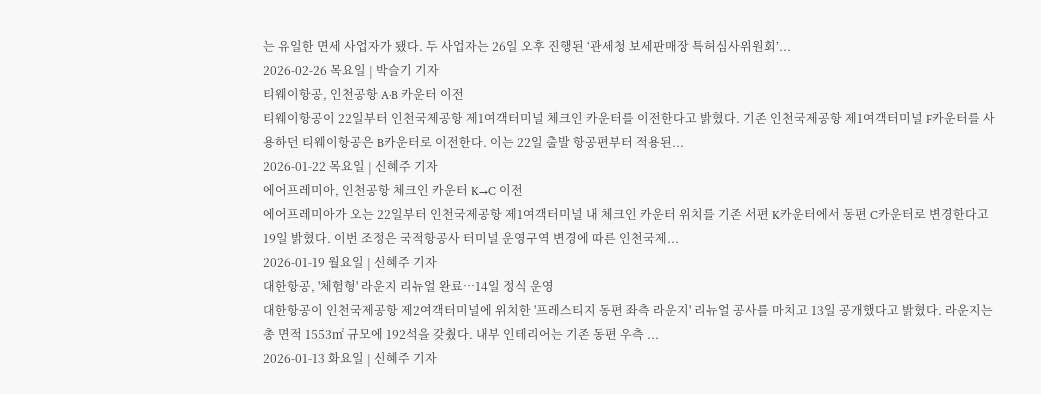는 유일한 면세 사업자가 됐다. 두 사업자는 26일 오후 진행된 ‘관세청 보세판매장 특허심사위원회’...
2026-02-26 목요일 | 박슬기 기자
티웨이항공, 인천공항 A·B 카운터 이전
티웨이항공이 22일부터 인천국제공항 제1여객터미널 체크인 카운터를 이전한다고 밝혔다. 기존 인천국제공항 제1여객터미널 F카운터를 사용하던 티웨이항공은 B카운터로 이전한다. 이는 22일 출발 항공편부터 적용된...
2026-01-22 목요일 | 신혜주 기자
에어프레미아, 인천공항 체크인 카운터 K→C 이전
에어프레미아가 오는 22일부터 인천국제공항 제1여객터미널 내 체크인 카운터 위치를 기존 서편 K카운터에서 동편 C카운터로 변경한다고 19일 밝혔다. 이번 조정은 국적항공사 터미널 운영구역 변경에 따른 인천국제...
2026-01-19 월요일 | 신혜주 기자
대한항공, '체험형' 라운지 리뉴얼 완료…14일 정식 운영
대한항공이 인천국제공항 제2여객터미널에 위치한 '프레스티지 동편 좌측 라운지' 리뉴얼 공사를 마치고 13일 공개했다고 밝혔다. 라운지는 총 면적 1553㎡ 규모에 192석을 갖췄다. 내부 인테리어는 기존 동편 우측 ...
2026-01-13 화요일 | 신혜주 기자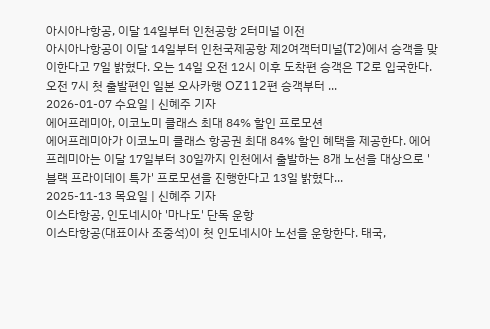아시아나항공, 이달 14일부터 인천공항 2터미널 이전
아시아나항공이 이달 14일부터 인천국제공항 제2여객터미널(T2)에서 승객을 맞이한다고 7일 밝혔다. 오는 14일 오전 12시 이후 도착편 승객은 T2로 입국한다. 오전 7시 첫 출발편인 일본 오사카행 OZ112편 승객부터 ...
2026-01-07 수요일 | 신혜주 기자
에어프레미아, 이코노미 클래스 최대 84% 할인 프로모션
에어프레미아가 이코노미 클래스 항공권 최대 84% 할인 혜택을 제공한다. 에어프레미아는 이달 17일부터 30일까지 인천에서 출발하는 8개 노선을 대상으로 '블랙 프라이데이 특가' 프로모션을 진행한다고 13일 밝혔다...
2025-11-13 목요일 | 신혜주 기자
이스타항공, 인도네시아 '마나도' 단독 운항
이스타항공(대표이사 조중석)이 첫 인도네시아 노선을 운항한다. 태국,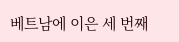베트남에 이은 세 번째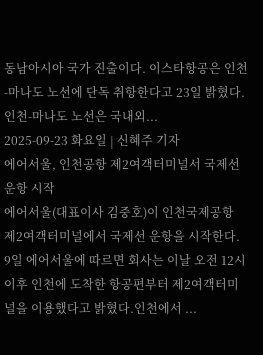동남아시아 국가 진출이다. 이스타항공은 인천-마나도 노선에 단독 취항한다고 23일 밝혔다. 인천-마나도 노선은 국내외...
2025-09-23 화요일 | 신혜주 기자
에어서울, 인천공항 제2여객터미널서 국제선 운항 시작
에어서울(대표이사 김중호)이 인천국제공항 제2여객터미널에서 국제선 운항을 시작한다. 9일 에어서울에 따르면 회사는 이날 오전 12시 이후 인천에 도착한 항공편부터 제2여객터미널을 이용했다고 밝혔다.인천에서 ...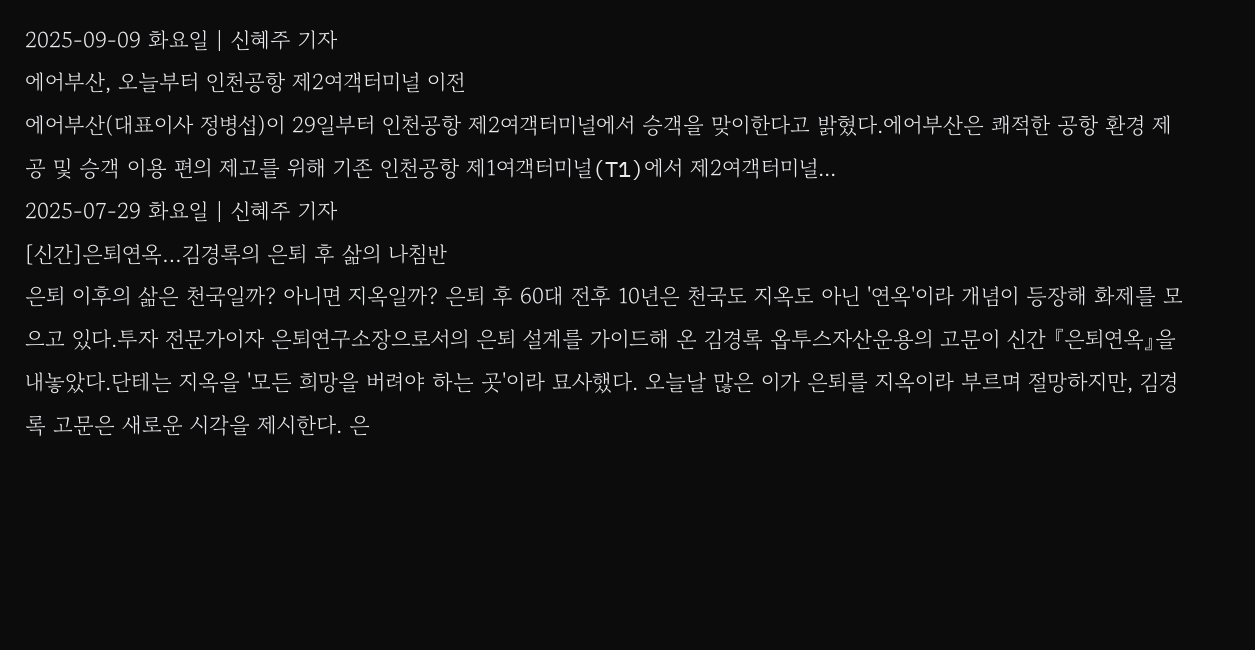2025-09-09 화요일 | 신혜주 기자
에어부산, 오늘부터 인천공항 제2여객터미널 이전
에어부산(대표이사 정병섭)이 29일부터 인천공항 제2여객터미널에서 승객을 맞이한다고 밝혔다.에어부산은 쾌적한 공항 환경 제공 및 승객 이용 편의 제고를 위해 기존 인천공항 제1여객터미널(T1)에서 제2여객터미널...
2025-07-29 화요일 | 신혜주 기자
[신간]은퇴연옥…김경록의 은퇴 후 삶의 나침반
은퇴 이후의 삶은 천국일까? 아니면 지옥일까? 은퇴 후 60대 전후 10년은 천국도 지옥도 아닌 '연옥'이라 개념이 등장해 화제를 모으고 있다.투자 전문가이자 은퇴연구소장으로서의 은퇴 설계를 가이드해 온 김경록 옵투스자산운용의 고문이 신간 『은퇴연옥』을 내놓았다.단테는 지옥을 '모든 희망을 버려야 하는 곳'이라 묘사했다. 오늘날 많은 이가 은퇴를 지옥이라 부르며 절망하지만, 김경록 고문은 새로운 시각을 제시한다. 은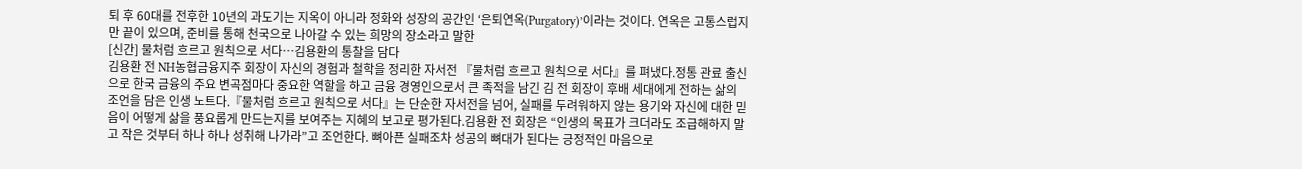퇴 후 60대를 전후한 10년의 과도기는 지옥이 아니라 정화와 성장의 공간인 ‘은퇴연옥(Purgatory)’이라는 것이다. 연옥은 고통스럽지만 끝이 있으며, 준비를 통해 천국으로 나아갈 수 있는 희망의 장소라고 말한
[신간] 물처럼 흐르고 원칙으로 서다…김용환의 통찰을 담다
김용환 전 NH농협금융지주 회장이 자신의 경험과 철학을 정리한 자서전 『물처럼 흐르고 원칙으로 서다』를 펴냈다.정통 관료 출신으로 한국 금융의 주요 변곡점마다 중요한 역할을 하고 금융 경영인으로서 큰 족적을 남긴 김 전 회장이 후배 세대에게 전하는 삶의 조언을 담은 인생 노트다.『물처럼 흐르고 원칙으로 서다』는 단순한 자서전을 넘어, 실패를 두려워하지 않는 용기와 자신에 대한 믿음이 어떻게 삶을 풍요롭게 만드는지를 보여주는 지혜의 보고로 평가된다.김용환 전 회장은 “인생의 목표가 크더라도 조급해하지 말고 작은 것부터 하나 하나 성취해 나가라”고 조언한다. 뼈아픈 실패조차 성공의 뼈대가 된다는 긍정적인 마음으로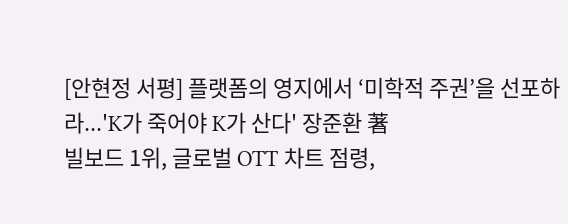[안현정 서평] 플랫폼의 영지에서 ‘미학적 주권’을 선포하라...'K가 죽어야 K가 산다' 장준환 著
빌보드 1위, 글로벌 OTT 차트 점령,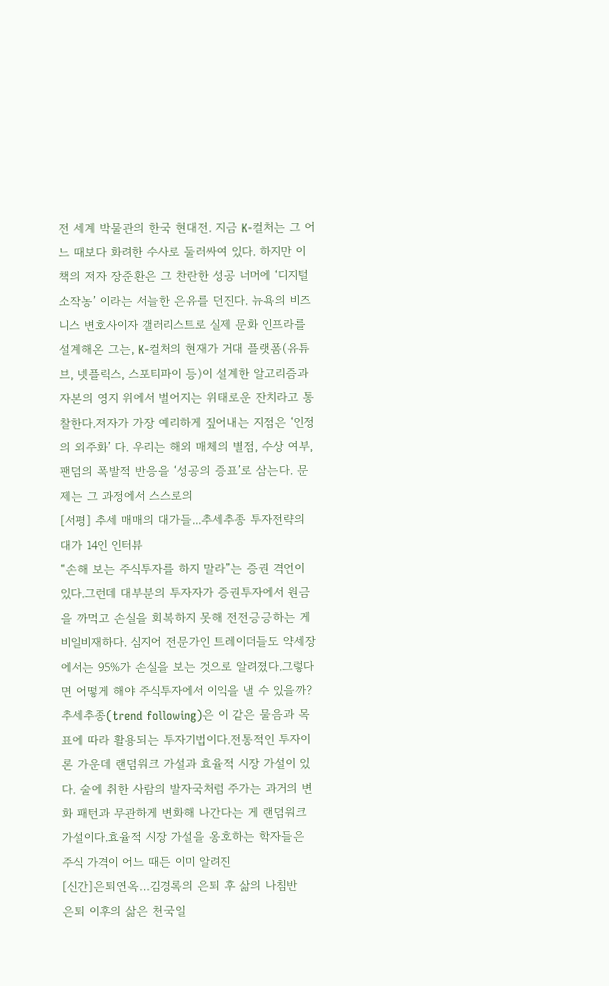전 세계 박물관의 한국 현대전. 지금 K-컬처는 그 어느 때보다 화려한 수사로 둘러싸여 있다. 하지만 이 책의 저자 장준환은 그 찬란한 성공 너머에 ‘디지털 소작농’ 이라는 서늘한 은유를 던진다. 뉴욕의 비즈니스 변호사이자 갤러리스트로 실제 문화 인프라를 설계해온 그는, K-컬처의 현재가 거대 플랫폼(유튜브, 넷플릭스, 스포티파이 등)이 설계한 알고리즘과 자본의 영지 위에서 벌어지는 위태로운 잔치라고 통찰한다.저자가 가장 예리하게 짚어내는 지점은 ‘인정의 외주화’ 다. 우리는 해외 매체의 별점, 수상 여부, 팬덤의 폭발적 반응을 ‘성공의 증표’로 삼는다. 문제는 그 과정에서 스스로의
[서평] 추세 매매의 대가들...추세추종 투자전략의 대가 14인 인터뷰
“손해 보는 주식투자를 하지 말라”는 증권 격언이 있다.그런데 대부분의 투자자가 증권투자에서 원금을 까먹고 손실을 회복하지 못해 전전긍긍하는 게 비일비재하다. 심지어 전문가인 트레이더들도 약세장에서는 95%가 손실을 보는 것으로 알려졌다.그렇다면 어떻게 해야 주식투자에서 이익을 낼 수 있을까? 추세추종(trend following)은 이 같은 물음과 목표에 따라 활용되는 투자기법이다.전통적인 투자이론 가운데 랜덤워크 가설과 효율적 시장 가설이 있다. 술에 취한 사람의 발자국처럼 주가는 과거의 변화 패턴과 무관하게 변화해 나간다는 게 랜덤워크 가설이다.효율적 시장 가설을 옹호하는 학자들은 주식 가격이 어느 때든 이미 알려진
[신간]은퇴연옥…김경록의 은퇴 후 삶의 나침반
은퇴 이후의 삶은 천국일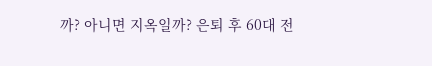까? 아니면 지옥일까? 은퇴 후 60대 전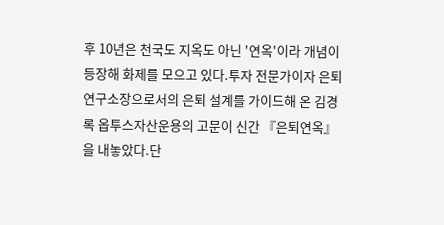후 10년은 천국도 지옥도 아닌 '연옥'이라 개념이 등장해 화제를 모으고 있다.투자 전문가이자 은퇴연구소장으로서의 은퇴 설계를 가이드해 온 김경록 옵투스자산운용의 고문이 신간 『은퇴연옥』을 내놓았다.단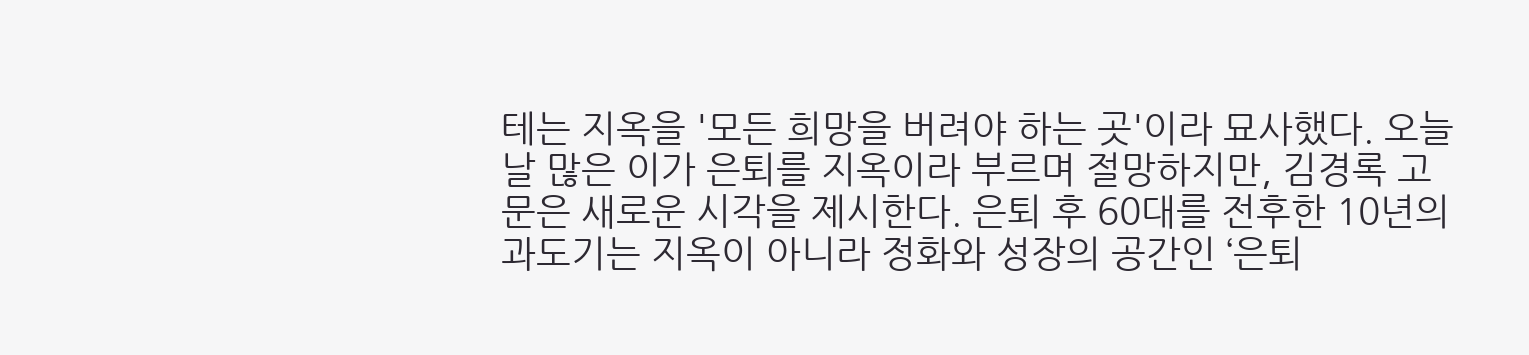테는 지옥을 '모든 희망을 버려야 하는 곳'이라 묘사했다. 오늘날 많은 이가 은퇴를 지옥이라 부르며 절망하지만, 김경록 고문은 새로운 시각을 제시한다. 은퇴 후 60대를 전후한 10년의 과도기는 지옥이 아니라 정화와 성장의 공간인 ‘은퇴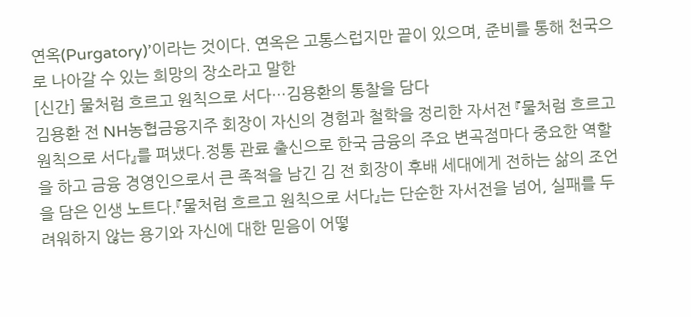연옥(Purgatory)’이라는 것이다. 연옥은 고통스럽지만 끝이 있으며, 준비를 통해 천국으로 나아갈 수 있는 희망의 장소라고 말한
[신간] 물처럼 흐르고 원칙으로 서다…김용환의 통찰을 담다
김용환 전 NH농협금융지주 회장이 자신의 경험과 철학을 정리한 자서전 『물처럼 흐르고 원칙으로 서다』를 펴냈다.정통 관료 출신으로 한국 금융의 주요 변곡점마다 중요한 역할을 하고 금융 경영인으로서 큰 족적을 남긴 김 전 회장이 후배 세대에게 전하는 삶의 조언을 담은 인생 노트다.『물처럼 흐르고 원칙으로 서다』는 단순한 자서전을 넘어, 실패를 두려워하지 않는 용기와 자신에 대한 믿음이 어떻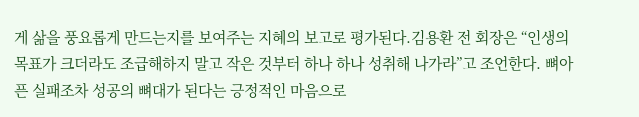게 삶을 풍요롭게 만드는지를 보여주는 지혜의 보고로 평가된다.김용환 전 회장은 “인생의 목표가 크더라도 조급해하지 말고 작은 것부터 하나 하나 성취해 나가라”고 조언한다. 뼈아픈 실패조차 성공의 뼈대가 된다는 긍정적인 마음으로